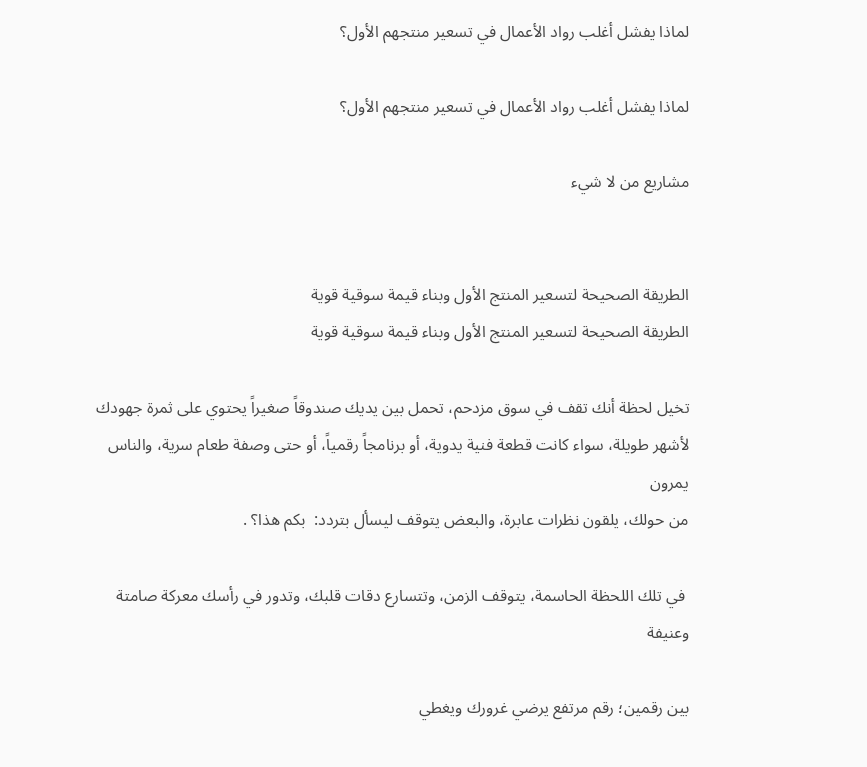لماذا يفشل أغلب رواد الأعمال في تسعير منتجهم الأول؟

لماذا يفشل أغلب رواد الأعمال في تسعير منتجهم الأول؟

مشاريع من لا شيء


الطريقة الصحيحة لتسعير المنتج الأول وبناء قيمة سوقية قوية
الطريقة الصحيحة لتسعير المنتج الأول وبناء قيمة سوقية قوية

تخيل لحظة أنك تقف في سوق مزدحم، تحمل بين يديك صندوقاً صغيراً يحتوي على ثمرة جهودك لأشهر طويلة، سواء كانت قطعة فنية يدوية، أو برنامجاً رقمياً، أو حتى وصفة طعام سرية، والناس يمرون
من حولك، يلقون نظرات عابرة، والبعض يتوقف ليسأل بتردد:  بكم هذا؟ .

 في تلك اللحظة الحاسمة، يتوقف الزمن، وتتسارع دقات قلبك، وتدور في رأسك معركة صامتة وعنيفة

بين رقمين؛ رقم مرتفع يرضي غرورك ويغطي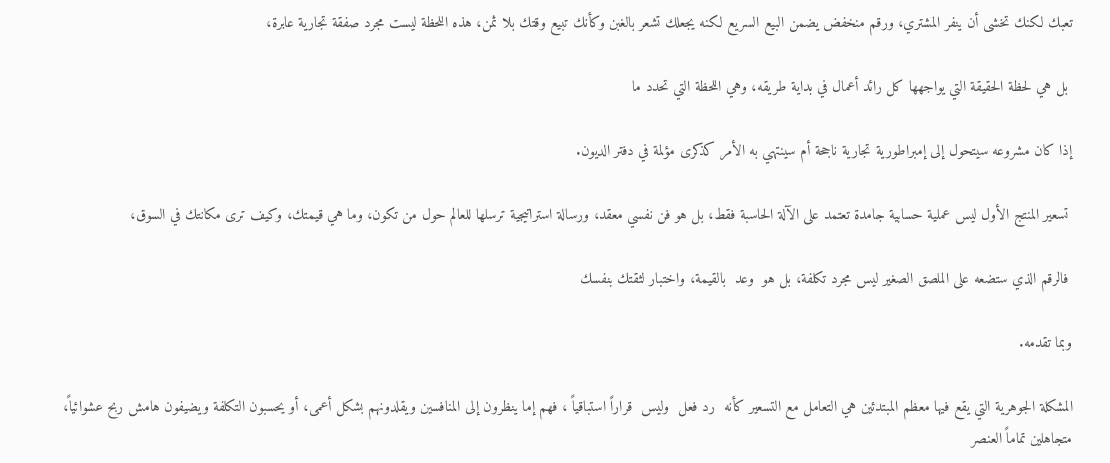تعبك لكنك تخشى أن ينفر المشتري، ورقم منخفض يضمن البيع السريع لكنه يجعلك تشعر بالغبن وكأنك تبيع وقتك بلا ثمن، هذه اللحظة ليست مجرد صفقة تجارية عابرة،

 بل هي لحظة الحقيقة التي يواجهها كل رائد أعمال في بداية طريقه، وهي اللحظة التي تحدد ما

إذا كان مشروعه سيتحول إلى إمبراطورية تجارية ناجحة أم سينتهي به الأمر كذكرى مؤلمة في دفتر الديون.

 تسعير المنتج الأول ليس عملية حسابية جامدة تعتمد على الآلة الحاسبة فقط، بل هو فن نفسي معقد، ورسالة استراتيجية ترسلها للعالم حول من تكون، وما هي قيمتك، وكيف ترى مكانتك في السوق،

 فالرقم الذي ستضعه على الملصق الصغير ليس مجرد تكلفة، بل هو  وعد  بالقيمة، واختبار لثقتك بنفسك

وبما تقدمه.

المشكلة الجوهرية التي يقع فيها معظم المبتدئين هي التعامل مع التسعير كأنه  رد فعل  وليس  قراراً استباقياً ، فهم إما ينظرون إلى المنافسين ويقلدونهم بشكل أعمى، أو يحسبون التكلفة ويضيفون هامش ربح عشوائياً، متجاهلين تماماً العنصر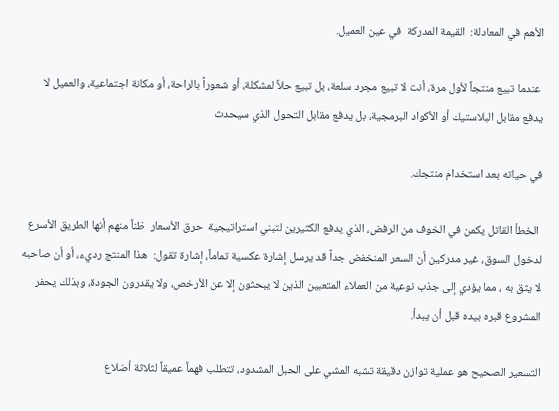الأهم في المعادلة:  القيمة المدركة  في عين العميل.

 عندما تبيع منتجاً لأول مرة، أنت لا تبيع مجرد سلعة، بل تبيع حلاً لمشكلة، أو شعوراً بالراحة، أو مكانة اجتماعية، والعميل لا يدفع مقابل البلاستيك أو الأكواد البرمجية، بل يدفع مقابل التحول الذي سيحدث

في حياته بعد استخدام منتجك.

 الخطأ القاتل يكمن في الخوف من الرفض، الذي يدفع الكثيرين لتبني استراتيجية  حرق الأسعار  ظناً منهم أنها الطريق الأسرع لدخول السوق، غير مدركين أن السعر المنخفض جداً قد يرسل إشارة عكسية تماماً، إشارة تقول:  هذا المنتج رديء، أو أن صاحبه لا يثق به ، مما يؤدي إلى جذب نوعية من العملاء المتعبين الذين لا يبحثون إلا عن الأرخص، ولا يقدرون الجودة، وبذلك يحفر المشروع قبره بيده قبل أن يبدأ.

التسعير الصحيح هو عملية توازن دقيقة تشبه المشي على الحبل المشدود، تتطلب فهماً عميقاً لثلاثة أضلاع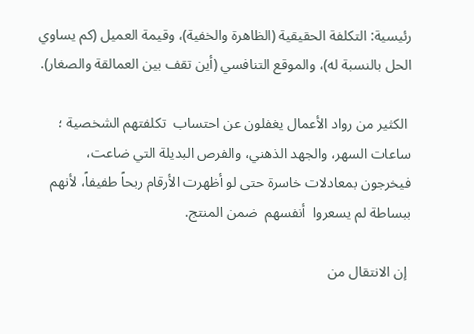رئيسية: التكلفة الحقيقية (الظاهرة والخفية)، وقيمة العميل (كم يساوي الحل بالنسبة له)، والموقع التنافسي (أين تقف بين العمالقة والصغار).

 الكثير من رواد الأعمال يغفلون عن احتساب  تكلفتهم الشخصية ؛ ساعات السهر، والجهد الذهني، والفرص البديلة التي ضاعت، فيخرجون بمعادلات خاسرة حتى لو أظهرت الأرقام ربحاً طفيفاً، لأنهم ببساطة لم يسعروا  أنفسهم  ضمن المنتج.

 إن الانتقال من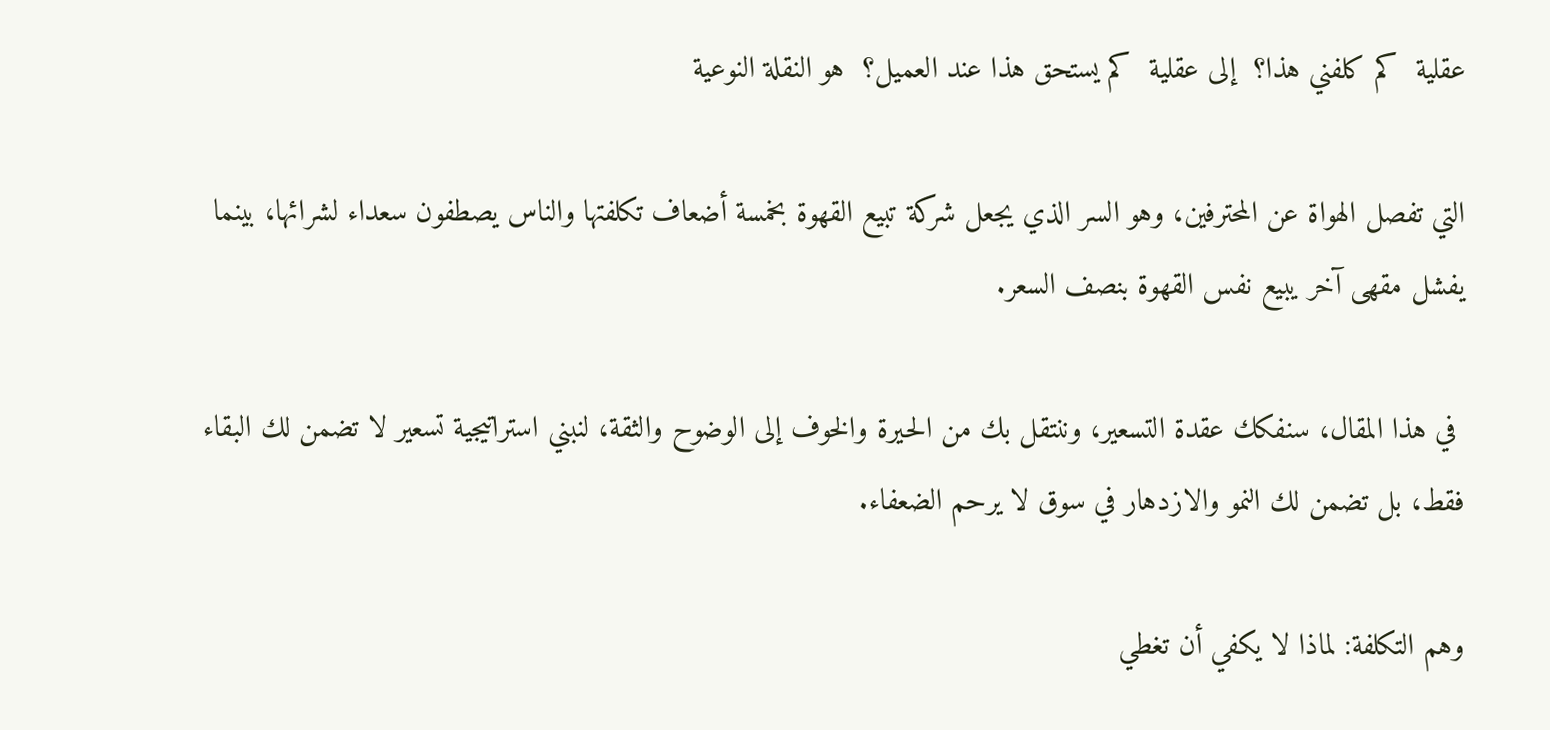عقلية  كم كلفني هذا؟  إلى عقلية  كم يستحق هذا عند العميل؟  هو النقلة النوعية

التي تفصل الهواة عن المحترفين، وهو السر الذي يجعل شركة تبيع القهوة بخمسة أضعاف تكلفتها والناس يصطفون سعداء لشرائها، بينما يفشل مقهى آخر يبيع نفس القهوة بنصف السعر.

 في هذا المقال، سنفكك عقدة التسعير، وننتقل بك من الحيرة والخوف إلى الوضوح والثقة، لنبني استراتيجية تسعير لا تضمن لك البقاء فقط، بل تضمن لك النمو والازدهار في سوق لا يرحم الضعفاء.

وهم التكلفة: لماذا لا يكفي أن تغطي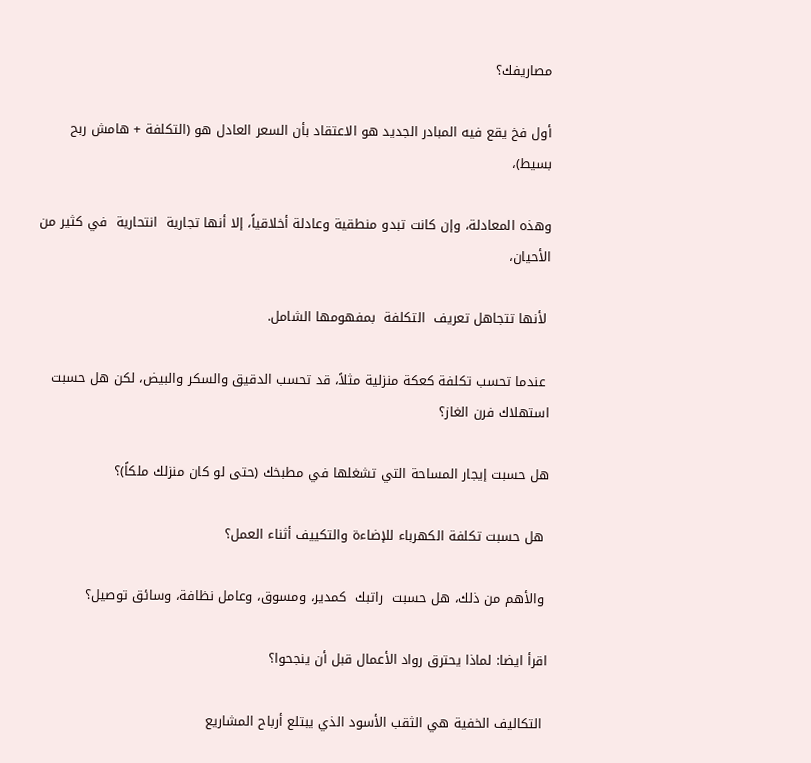مصاريفك؟

أول فخ يقع فيه المبادر الجديد هو الاعتقاد بأن السعر العادل هو (التكلفة + هامش ربح بسيط)،

وهذه المعادلة، وإن كانت تبدو منطقية وعادلة أخلاقياً، إلا أنها تجارية  انتحارية  في كثير من الأحيان،

 لأنها تتجاهل تعريف  التكلفة  بمفهومها الشامل.

 عندما تحسب تكلفة كعكة منزلية مثلاً، قد تحسب الدقيق والسكر والبيض، لكن هل حسبت استهلاك فرن الغاز؟

هل حسبت إيجار المساحة التي تشغلها في مطبخك (حتى لو كان منزلك ملكاً)؟

 هل حسبت تكلفة الكهرباء للإضاءة والتكييف أثناء العمل؟

 والأهم من ذلك، هل حسبت  راتبك  كمدير، ومسوق، وعامل نظافة، وسائق توصيل؟

اقرأ ايضا: لماذا يحترق رواد الأعمال قبل أن ينجحوا؟

 التكاليف الخفية هي الثقب الأسود الذي يبتلع أرباح المشاريع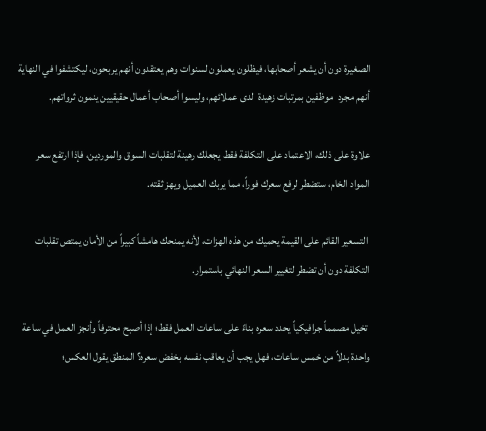الصغيرة دون أن يشعر أصحابها، فيظلون يعملون لسنوات وهم يعتقدون أنهم يربحون، ليكتشفوا في النهاية أنهم مجرد  موظفين بمرتبات زهيدة  لدى عملائهم، وليسوا أصحاب أعمال حقيقيين ينمون ثرواتهم.

علاوة على ذلك، الاعتماد على التكلفة فقط يجعلك رهينة لتقلبات السوق والموردين، فإذا ارتفع سعر المواد الخام، ستضطر لرفع سعرك فوراً، مما يربك العميل ويهز ثقته.

 التسعير القائم على القيمة يحميك من هذه الهزات، لأنه يمنحك هامشاً كبيراً من الأمان يمتص تقلبات التكلفة دون أن تضطر لتغيير السعر النهائي باستمرار.

 تخيل مصمماً جرافيكياً يحدد سعره بناءً على ساعات العمل فقط؛ إذا أصبح محترفاً وأنجز العمل في ساعة واحدة بدلاً من خمس ساعات، فهل يجب أن يعاقب نفسه بخفض سعره؟ المنطق يقول العكس؛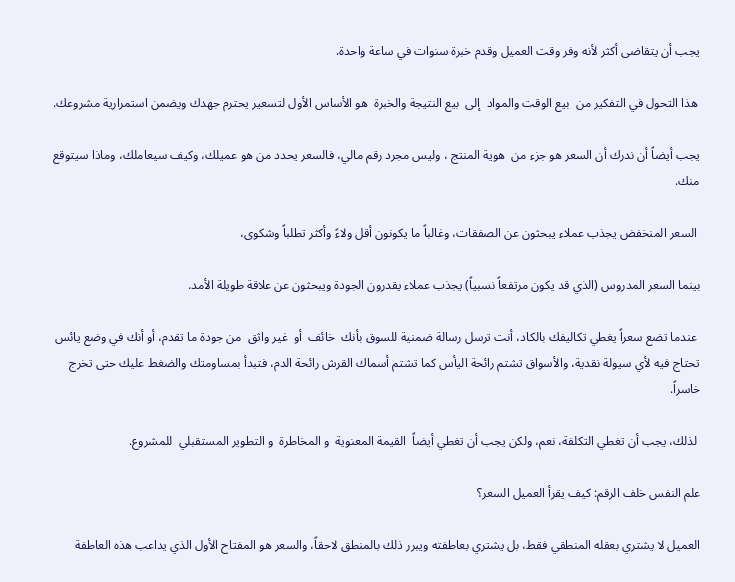يجب أن يتقاضى أكثر لأنه وفر وقت العميل وقدم خبرة سنوات في ساعة واحدة.

 هذا التحول في التفكير من  بيع الوقت والمواد  إلى  بيع النتيجة والخبرة  هو الأساس الأول لتسعير يحترم جهدك ويضمن استمرارية مشروعك.

يجب أيضاً أن ندرك أن السعر هو جزء من  هوية المنتج ، وليس مجرد رقم مالي، فالسعر يحدد من هو عميلك، وكيف سيعاملك، وماذا سيتوقع منك.

 السعر المنخفض يجذب عملاء يبحثون عن الصفقات، وغالباً ما يكونون أقل ولاءً وأكثر تطلباً وشكوى،

بينما السعر المدروس (الذي قد يكون مرتفعاً نسبياً) يجذب عملاء يقدرون الجودة ويبحثون عن علاقة طويلة الأمد.

 عندما تضع سعراً يغطي تكاليفك بالكاد، أنت ترسل رسالة ضمنية للسوق بأنك  خائف  أو  غير واثق  من جودة ما تقدم، أو أنك في وضع يائس تحتاج فيه لأي سيولة نقدية، والأسواق تشتم رائحة اليأس كما تشتم أسماك القرش رائحة الدم، فتبدأ بمساومتك والضغط عليك حتى تخرج خاسراً.

 لذلك، يجب أن تغطي التكلفة، نعم، ولكن يجب أن تغطي أيضاً  القيمة المعنوية  و المخاطرة  و التطوير المستقبلي  للمشروع.

علم النفس خلف الرقم: كيف يقرأ العميل السعر؟

العميل لا يشتري بعقله المنطقي فقط، بل يشتري بعاطفته ويبرر ذلك بالمنطق لاحقاً، والسعر هو المفتاح الأول الذي يداعب هذه العاطفة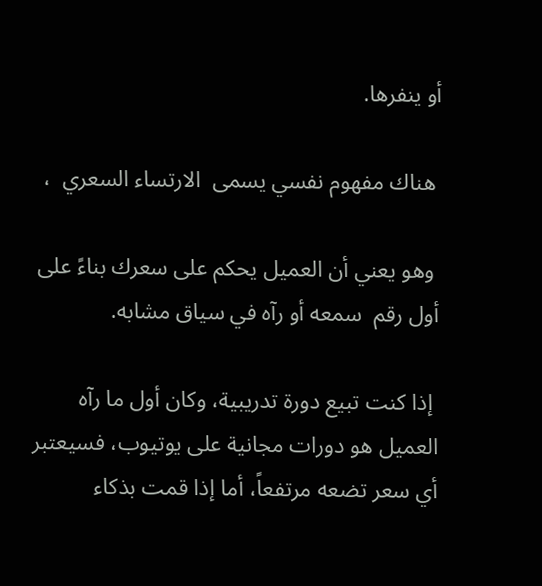أو ينفرها.

 هناك مفهوم نفسي يسمى  الارتساء السعري  ،

 وهو يعني أن العميل يحكم على سعرك بناءً على  أول رقم  سمعه أو رآه في سياق مشابه.

 إذا كنت تبيع دورة تدريبية، وكان أول ما رآه العميل هو دورات مجانية على يوتيوب، فسيعتبر أي سعر تضعه مرتفعاً، أما إذا قمت بذكاء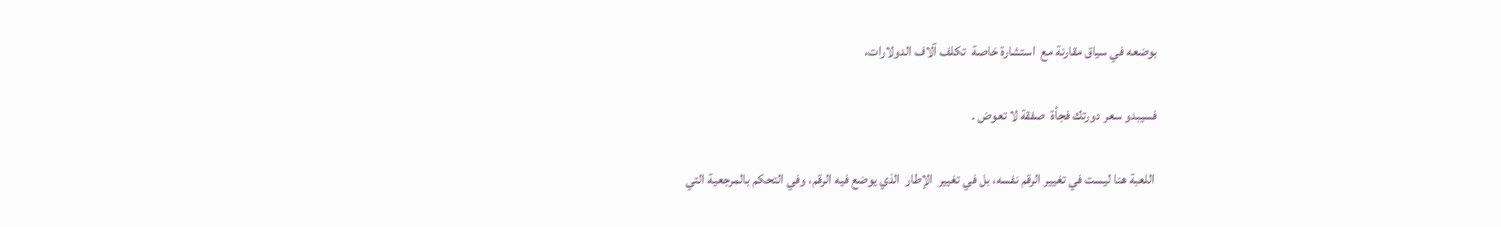بوضعه في سياق مقارنة مع  استشارة خاصة  تكلف آلاف الدولارات،

فسيبدو سعر دورتك فجأة  صفقة لا تعوض .

 اللعبة هنا ليست في تغيير الرقم نفسه، بل في تغيير  الإطار  الذي يوضع فيه الرقم، وفي التحكم بالمرجعية التي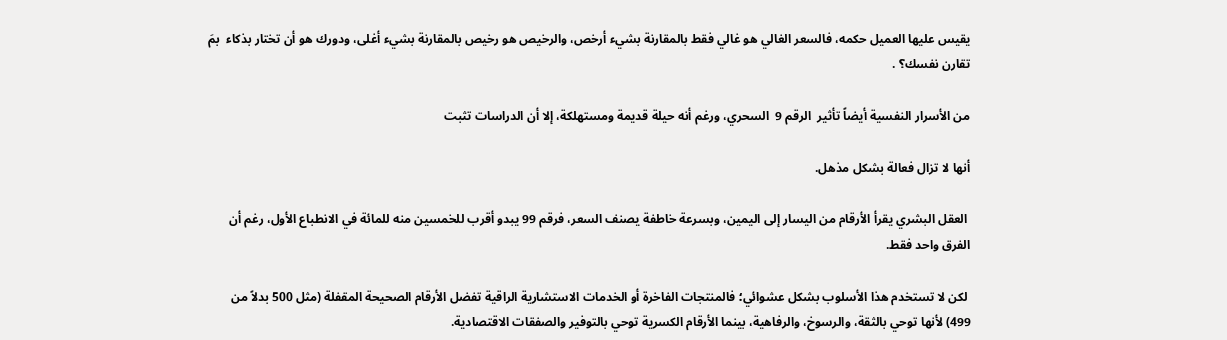يقيس عليها العميل حكمه، فالسعر الغالي هو غالي فقط بالمقارنة بشيء أرخص، والرخيص هو رخيص بالمقارنة بشيء أغلى، ودورك هو أن تختار بذكاء  بمَ تقارن نفسك؟ .

من الأسرار النفسية أيضاً تأثير  الرقم 9  السحري، ورغم أنه حيلة قديمة ومستهلكة، إلا أن الدراسات تثبت

أنها لا تزال فعالة بشكل مذهل.

 العقل البشري يقرأ الأرقام من اليسار إلى اليمين، وبسرعة خاطفة يصنف السعر، فرقم 99 يبدو أقرب للخمسين منه للمائة في الانطباع الأول، رغم أن الفرق واحد فقط.

 لكن لا تستخدم هذا الأسلوب بشكل عشوائي؛ فالمنتجات الفاخرة أو الخدمات الاستشارية الراقية تفضل الأرقام الصحيحة المقفلة (مثل 500 بدلاً من 499) لأنها توحي بالثقة، والرسوخ، والرفاهية، بينما الأرقام الكسرية توحي بالتوفير والصفقات الاقتصادية.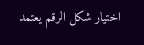اختيار شكل الرقم يعتمد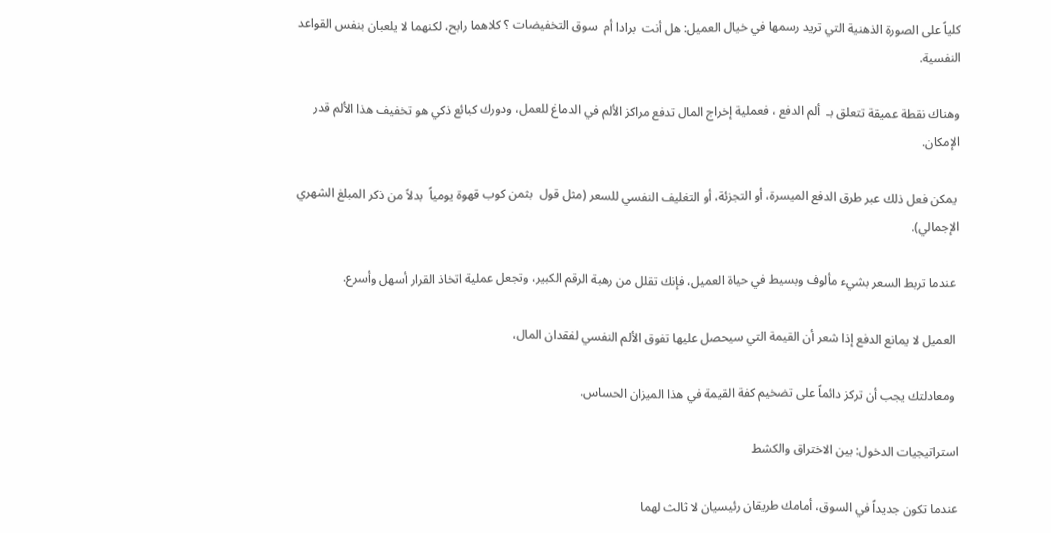كلياً على الصورة الذهنية التي تريد رسمها في خيال العميل: هل أنت  برادا أم  سوق التخفيضات ؟ كلاهما رابح، لكنهما لا يلعبان بنفس القواعد النفسية.

وهناك نقطة عميقة تتعلق بـ  ألم الدفع ، فعملية إخراج المال تدفع مراكز الألم في الدماغ للعمل، ودورك كبائع ذكي هو تخفيف هذا الألم قدر الإمكان.

 يمكن فعل ذلك عبر طرق الدفع الميسرة، أو التجزئة، أو التغليف النفسي للسعر (مثل قول  بثمن كوب قهوة يومياً  بدلاً من ذكر المبلغ الشهري الإجمالي).

 عندما تربط السعر بشيء مألوف وبسيط في حياة العميل، فإنك تقلل من رهبة الرقم الكبير، وتجعل عملية اتخاذ القرار أسهل وأسرع.

 العميل لا يمانع الدفع إذا شعر أن القيمة التي سيحصل عليها تفوق الألم النفسي لفقدان المال،

 ومعادلتك يجب أن تركز دائماً على تضخيم كفة القيمة في هذا الميزان الحساس.

استراتيجيات الدخول: بين الاختراق والكشط

عندما تكون جديداً في السوق، أمامك طريقان رئيسيان لا ثالث لهما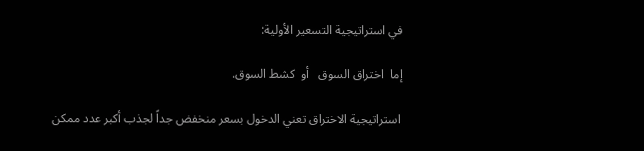في استراتيجية التسعير الأولية:

إما  اختراق السوق   أو  كشط السوق.

 استراتيجية الاختراق تعني الدخول بسعر منخفض جداً لجذب أكبر عدد ممكن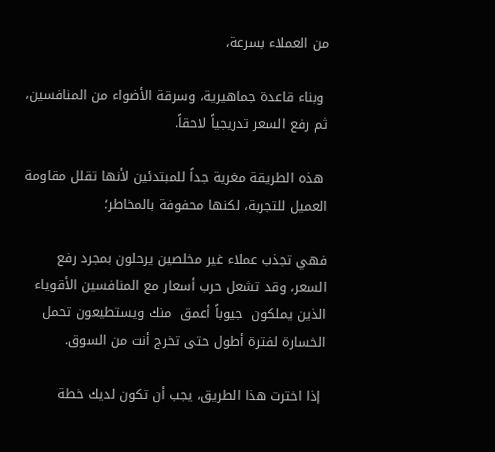من العملاء بسرعة،

 وبناء قاعدة جماهيرية، وسرقة الأضواء من المنافسين، ثم رفع السعر تدريجياً لاحقاً.

 هذه الطريقة مغرية جداً للمبتدئين لأنها تقلل مقاومة العميل للتجربة، لكنها محفوفة بالمخاطر؛

فهي تجذب عملاء غير مخلصين يرحلون بمجرد رفع السعر، وقد تشعل حرب أسعار مع المنافسين الأقوياء الذين يملكون  جيوباً أعمق  منك ويستطيعون تحمل الخسارة لفترة أطول حتى تخرج أنت من السوق.

 إذا اخترت هذا الطريق، يجب أن تكون لديك خطة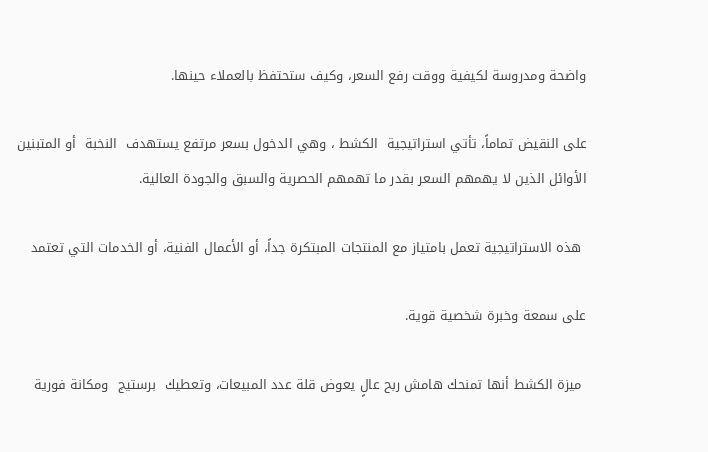واضحة ومدروسة لكيفية ووقت رفع السعر، وكيف ستحتفظ بالعملاء حينها.

على النقيض تماماً، تأتي استراتيجية  الكشط ، وهي الدخول بسعر مرتفع يستهدف  النخبة  أو المتبنين الأوائل الذين لا يهمهم السعر بقدر ما تهمهم الحصرية والسبق والجودة العالية.

 هذه الاستراتيجية تعمل بامتياز مع المنتجات المبتكرة جداً، أو الأعمال الفنية، أو الخدمات التي تعتمد

على سمعة وخبرة شخصية قوية.

 ميزة الكشط أنها تمنحك هامش ربح عالٍ يعوض قلة عدد المبيعات، وتعطيك  برستيج  ومكانة فورية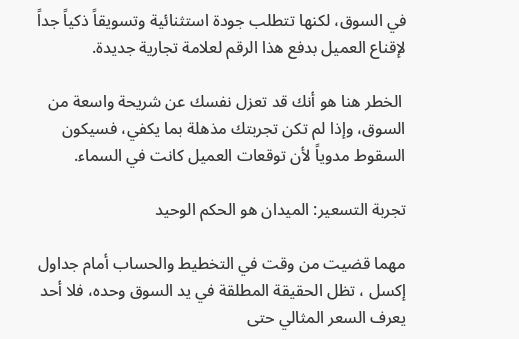في السوق، لكنها تتطلب جودة استثنائية وتسويقاً ذكياً جداً لإقناع العميل بدفع هذا الرقم لعلامة تجارية جديدة.

 الخطر هنا هو أنك قد تعزل نفسك عن شريحة واسعة من السوق، وإذا لم تكن تجربتك مذهلة بما يكفي، فسيكون السقوط مدوياً لأن توقعات العميل كانت في السماء.

تجربة التسعير: الميدان هو الحكم الوحيد

مهما قضيت من وقت في التخطيط والحساب أمام جداول  إكسل ، تظل الحقيقة المطلقة في يد السوق وحده، فلا أحد يعرف السعر المثالي حتى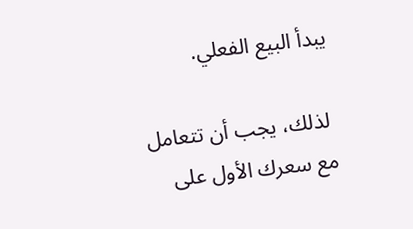يبدأ البيع الفعلي.

 لذلك، يجب أن تتعامل مع سعرك الأول على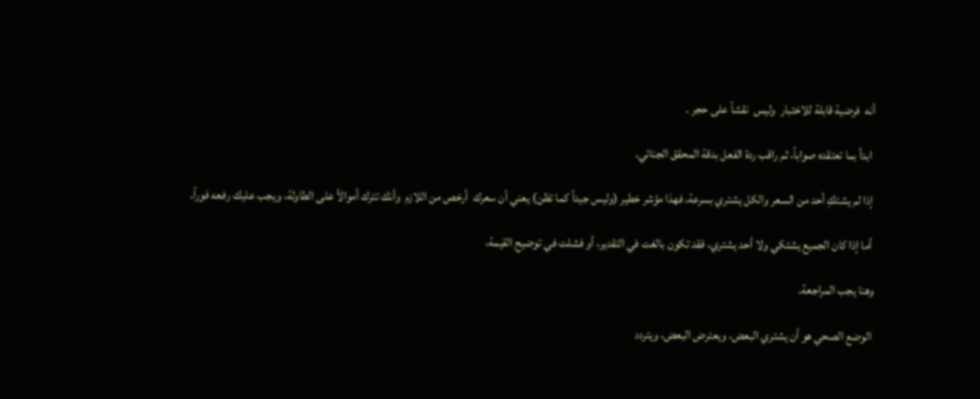أنه  فرضية قابلة للاختبار  وليس  نقشاً على حجر .

 ابدأ بما تعتقده صواباً، ثم راقب ردة الفعل بدقة المحقق الجنائي.

 إذا لم يشتكِ أحد من السعر والكل يشتري بسرعة، فهذا مؤشر خطير (وليس جيداً كما تظن) يعني أن سعرك  أرخص من اللازم  وأنك تترك أموالاً على الطاولة، ويجب عليك رفعه فوراً.

 أما إذا كان الجميع يشتكي ولا أحد يشتري، فقد تكون بالغت في التقدير، أو فشلت في توضيح القيمة،

وهنا يجب المراجعة.

 الوضع الصحي هو أن يشتري البعض، ويعترض البعض، ويتردد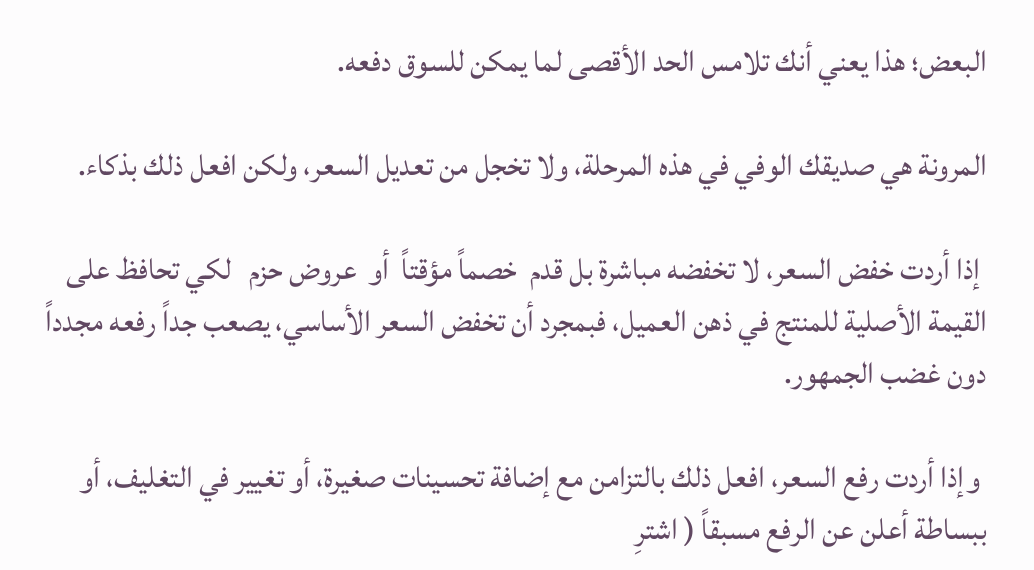البعض؛ هذا يعني أنك تلامس الحد الأقصى لما يمكن للسوق دفعه.

المرونة هي صديقك الوفي في هذه المرحلة، ولا تخجل من تعديل السعر، ولكن افعل ذلك بذكاء.

 إذا أردت خفض السعر، لا تخفضه مباشرة بل قدم  خصماً مؤقتاً  أو  عروض حزم   لكي تحافظ على القيمة الأصلية للمنتج في ذهن العميل، فبمجرد أن تخفض السعر الأساسي، يصعب جداً رفعه مجدداً دون غضب الجمهور.

 وإذا أردت رفع السعر، افعل ذلك بالتزامن مع إضافة تحسينات صغيرة، أو تغيير في التغليف، أو ببساطة أعلن عن الرفع مسبقاً ( اشترِ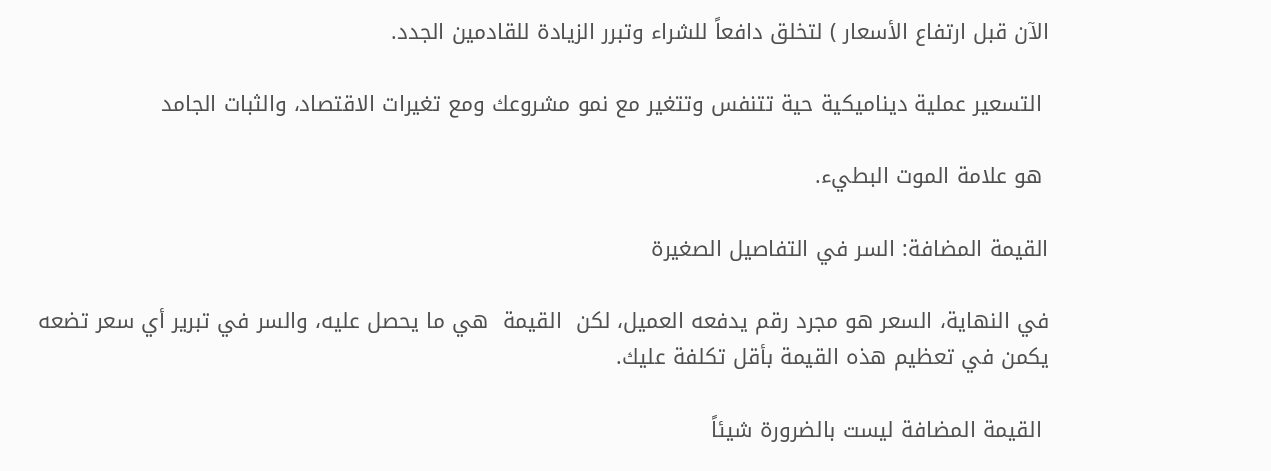الآن قبل ارتفاع الأسعار ) لتخلق دافعاً للشراء وتبرر الزيادة للقادمين الجدد.

 التسعير عملية ديناميكية حية تتنفس وتتغير مع نمو مشروعك ومع تغيرات الاقتصاد، والثبات الجامد

 هو علامة الموت البطيء.

القيمة المضافة: السر في التفاصيل الصغيرة

في النهاية، السعر هو مجرد رقم يدفعه العميل، لكن  القيمة  هي ما يحصل عليه، والسر في تبرير أي سعر تضعه يكمن في تعظيم هذه القيمة بأقل تكلفة عليك.

 القيمة المضافة ليست بالضرورة شيئاً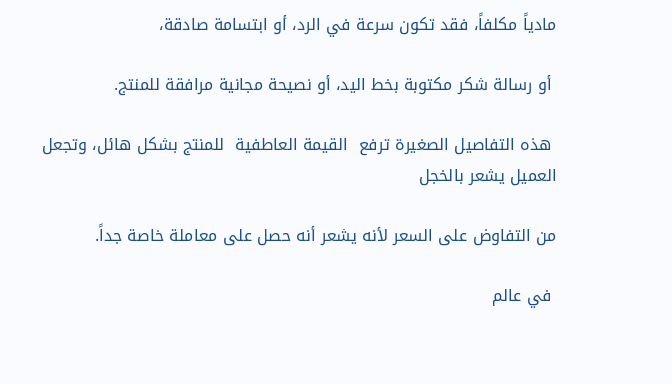مادياً مكلفاً، فقد تكون سرعة في الرد، أو ابتسامة صادقة،

 أو رسالة شكر مكتوبة بخط اليد، أو نصيحة مجانية مرافقة للمنتج.

 هذه التفاصيل الصغيرة ترفع  القيمة العاطفية  للمنتج بشكل هائل، وتجعل العميل يشعر بالخجل

من التفاوض على السعر لأنه يشعر أنه حصل على معاملة خاصة جداً.

 في عالم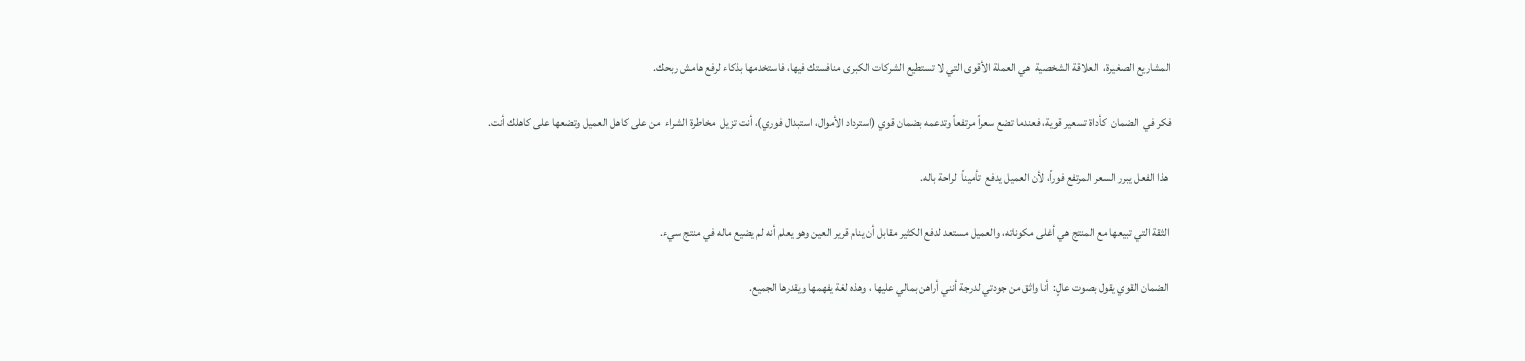المشاريع الصغيرة،  العلاقة الشخصية  هي العملة الأقوى التي لا تستطيع الشركات الكبرى منافستك فيها، فاستخدمها بذكاء لرفع هامش ربحك.

فكر في  الضمان  كأداة تسعير قوية، فعندما تضع سعراً مرتفعاً وتدعمه بضمان قوي (استرداد الأموال، استبدال فوري)، أنت تزيل  مخاطرة الشراء  من على كاهل العميل وتضعها على كاهلك أنت.

 هذا الفعل يبرر السعر المرتفع فوراً، لأن العميل يدفع  تأميناً  لراحة باله.

 الثقة التي تبيعها مع المنتج هي أغلى مكوناته، والعميل مستعد لدفع الكثير مقابل أن ينام قرير العين وهو يعلم أنه لم يضيع ماله في منتج سيء.

 الضمان القوي يقول بصوت عالٍ:  أنا واثق من جودتي لدرجة أنني أراهن بمالي عليها ، وهذه لغة يفهمها ويقدرها الجميع.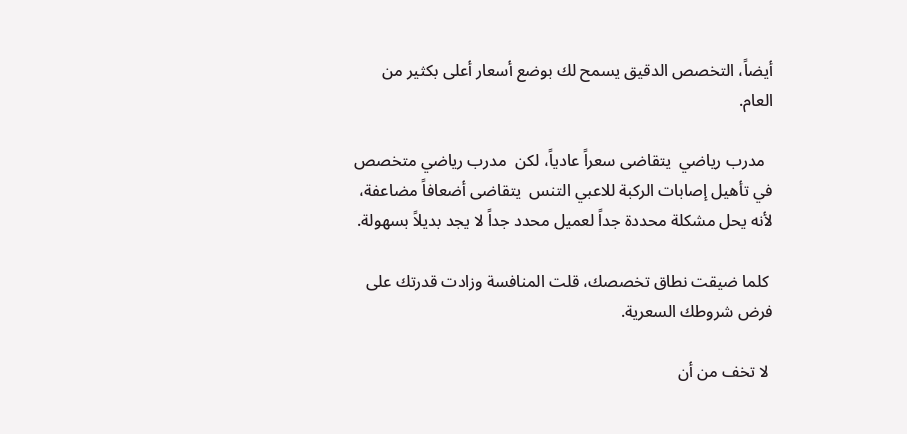أيضاً، التخصص الدقيق يسمح لك بوضع أسعار أعلى بكثير من العام.

  مدرب رياضي  يتقاضى سعراً عادياً، لكن  مدرب رياضي متخصص في تأهيل إصابات الركبة للاعبي التنس  يتقاضى أضعافاً مضاعفة، لأنه يحل مشكلة محددة جداً لعميل محدد جداً لا يجد بديلاً بسهولة.

 كلما ضيقت نطاق تخصصك، قلت المنافسة وزادت قدرتك على فرض شروطك السعرية.

 لا تخف من أن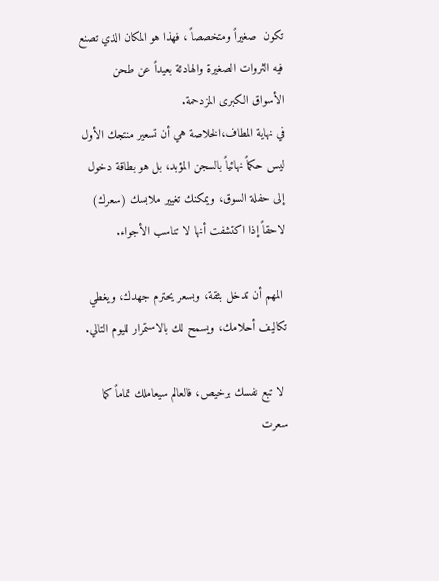تكون  صغيراً ومتخصصاً ، فهذا هو المكان الذي تصنع فيه الثروات الصغيرة والهادئة بعيداً عن طحن الأسواق الكبرى المزدحمة.
في نهاية المطاف،الخلاصة هي أن تسعير منتجك الأول ليس حكماً نهائياً بالسجن المؤبد، بل هو بطاقة دخول إلى حفلة السوق، ويمكنك تغيير ملابسك (سعرك) لاحقاً إذا اكتشفت أنها لا تناسب الأجواء.

 المهم أن تدخل بثقة، وبسعر يحترم جهدك، ويغطي تكاليف أحلامك، ويسمح لك بالاستمرار لليوم التالي.

 لا تبع نفسك برخيص، فالعالم سيعاملك تماماً كما سعرت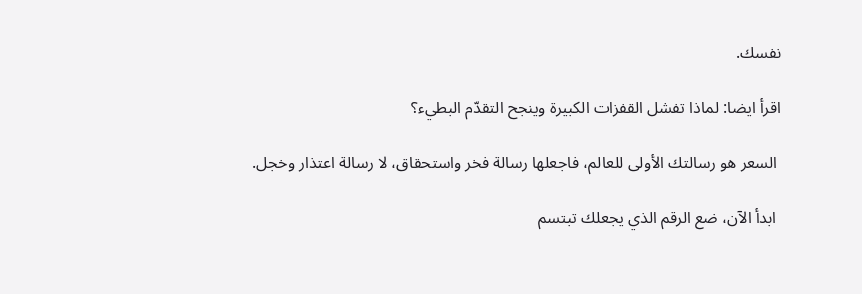نفسك.

اقرأ ايضا: لماذا تفشل القفزات الكبيرة وينجح التقدّم البطيء؟

 السعر هو رسالتك الأولى للعالم، فاجعلها رسالة فخر واستحقاق، لا رسالة اعتذار وخجل.

 ابدأ الآن، ضع الرقم الذي يجعلك تبتسم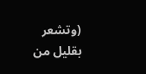(وتشعر بقليل من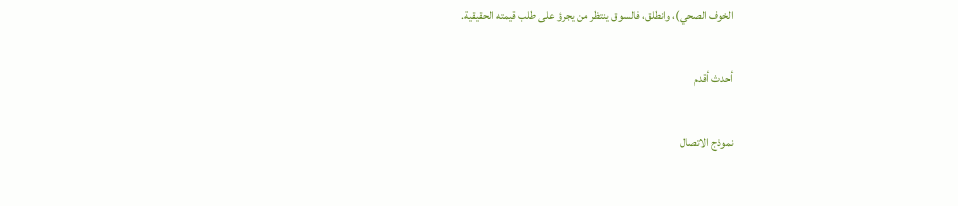الخوف الصحي)، وانطلق، فالسوق ينتظر من يجرؤ على طلب قيمته الحقيقية.

أحدث أقدم

نموذج الاتصال